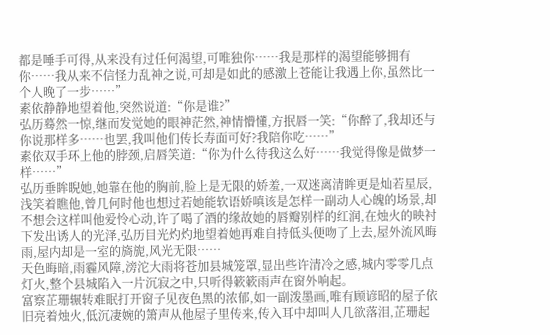都是唾手可得,从来没有过任何渴望,可唯独你……我是那样的渴望能够拥有你……我从来不信怪力乱神之说,可却是如此的感激上苍能让我遇上你,虽然比一个人晚了一步……”
素依静静地望着他,突然说道:“你是谁?”
弘历蓦然一惊,继而发觉她的眼神茫然,神情懵懂,方抿唇一笑:“你醉了,我却还与你说那样多……也罢,我叫他们传长寿面可好?我陪你吃……”
素依双手环上他的脖颈,启唇笑道:“你为什么待我这么好……我觉得像是做梦一样……”
弘历垂眸睨她,她靠在他的胸前,脸上是无限的娇羞,一双迷离清眸更是灿若星辰,浅笑着瞧他,曾几何时他也想过若她能软语娇嗔该是怎样一副动人心魄的场景,却不想会这样叫他爱怜心动,许了喝了酒的缘故她的唇瓣别样的红润,在烛火的映衬下发出诱人的光泽,弘历目光灼灼地望着她再难自持低头便吻了上去,屋外流风晦雨,屋内却是一室的旖旎,风光无限……
天色晦暗,雨霾风障,滂沱大雨将苍加县城笼罩,显出些许清冷之感,城内零零几点灯火,整个县城陷入一片沉寂之中,只听得簌簌雨声在窗外响起。
富察芷珊辗转难眠打开窗子见夜色黑的浓郁,如一副泼墨画,唯有顾谚昭的屋子依旧亮着烛火,低沉凄婉的箫声从他屋子里传来,传入耳中却叫人几欲落泪,芷珊起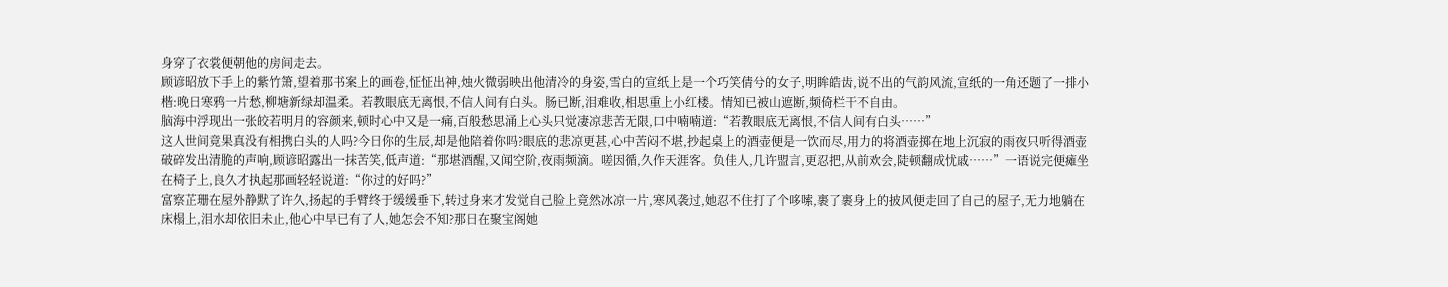身穿了衣裳便朝他的房间走去。
顾谚昭放下手上的紫竹箫,望着那书案上的画卷,怔怔出神,烛火微弱映出他清冷的身姿,雪白的宣纸上是一个巧笑倩兮的女子,明眸皓齿,说不出的气韵风流,宣纸的一角还题了一排小楷:晚日寒鸦一片愁,柳塘新绿却温柔。若教眼底无离恨,不信人间有白头。肠已断,泪难收,相思重上小红楼。情知已被山遮断,频倚栏干不自由。
脑海中浮现出一张皎若明月的容颜来,顿时心中又是一痛,百般愁思涌上心头只觉凄凉悲苦无限,口中喃喃道:“若教眼底无离恨,不信人间有白头……”
这人世间竟果真没有相携白头的人吗?今日你的生辰,却是他陪着你吗?眼底的悲凉更甚,心中苦闷不堪,抄起桌上的酒壶便是一饮而尽,用力的将酒壶掷在地上沉寂的雨夜只听得酒壶破碎发出清脆的声响,顾谚昭露出一抹苦笑,低声道:“那堪酒醒,又闻空阶,夜雨频滴。嗟因循,久作天涯客。负佳人,几许盟言,更忍把,从前欢会,陡顿翻成忧戚……”一语说完便瘫坐在椅子上,良久才执起那画轻轻说道:“你过的好吗?”
富察芷珊在屋外静默了许久,扬起的手臂终于缓缓垂下,转过身来才发觉自己脸上竟然冰凉一片,寒风袭过,她忍不住打了个哆嗦,裹了裹身上的披风便走回了自己的屋子,无力地躺在床榻上,泪水却依旧未止,他心中早已有了人,她怎会不知?那日在聚宝阁她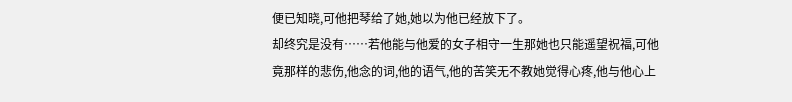便已知晓,可他把琴给了她,她以为他已经放下了。
却终究是没有……若他能与他爱的女子相守一生那她也只能遥望祝福,可他竟那样的悲伤,他念的词,他的语气,他的苦笑无不教她觉得心疼,他与他心上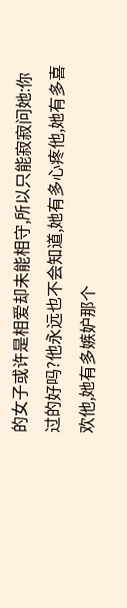的女子或许是相爱却未能相守,所以只能寂寂问她:你过的好吗?他永远也不会知道,她有多心疼他,她有多喜欢他,她有多嫉妒那个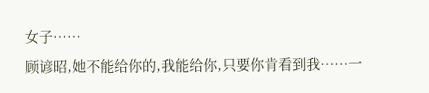女子……
顾谚昭,她不能给你的,我能给你,只要你肯看到我……一